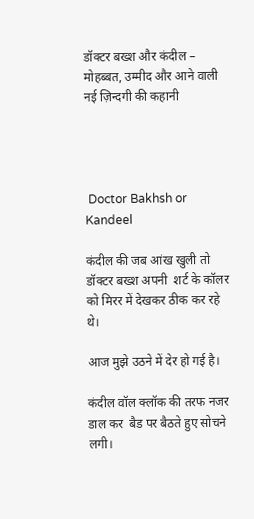डॉक्टर बख्श और कंदील – मोहब्बत, उम्मीद और आने वाली नई ज़िन्दगी की कहानी




 Doctor Bakhsh or Kandeel

कंदील की जब आंख खुली तो डॉक्टर बख्श अपनी  शर्ट के कॉलर को मिरर में देखकर ठीक कर रहे थे।

आज मुझे उठने में देर हो गई है।

कंदील वॉल क्लॉक की तरफ नजर डाल कर  बैड पर बैठते हुए सोचने लगी।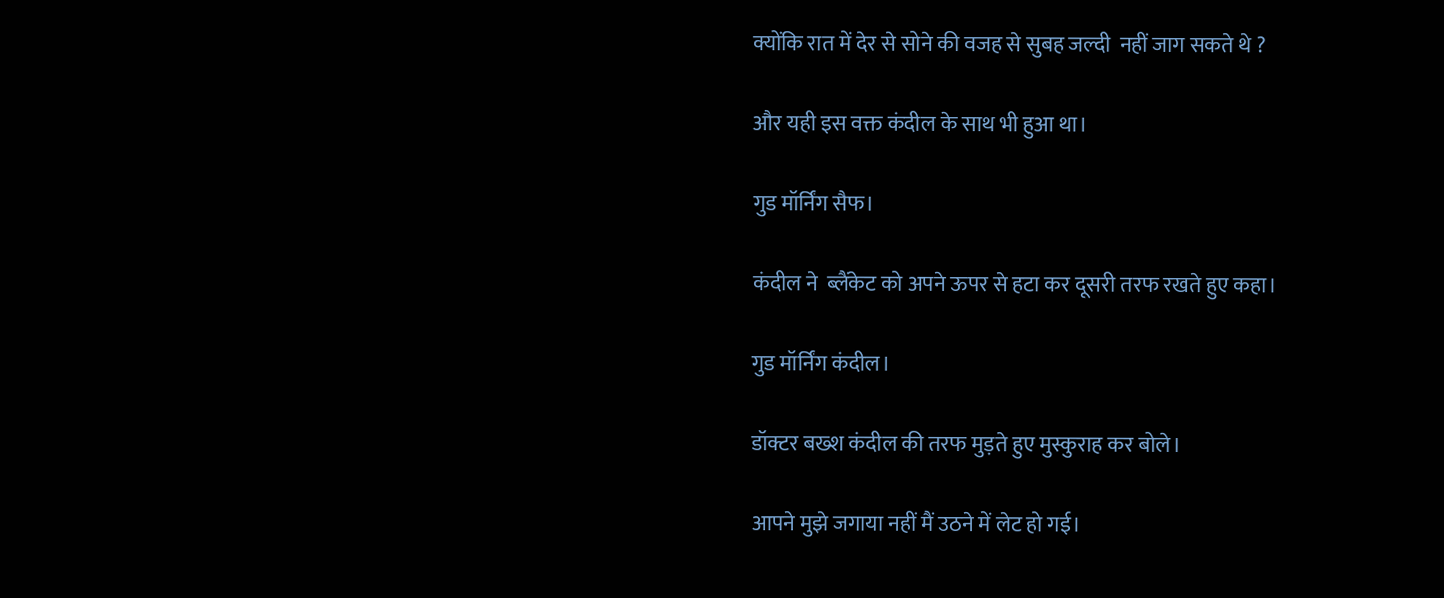क्योंकि रात में देर से सोने की वजह से सुबह जल्दी  नहीं जाग सकते थे ?

और यही इस वक्त कंदील के साथ भी हुआ था।

गुड मॉर्निंग सैफ।

कंदील ने  ब्लैंकेट को अपने ऊपर से हटा कर दूसरी तरफ रखते हुए कहा।

गुड मॉर्निंग कंदील।

डॉक्टर बख्श कंदील की तरफ मुड़ते हुए मुस्कुराह कर बोले।

आपने मुझे जगाया नहीं मैं उठने में लेट हो गई।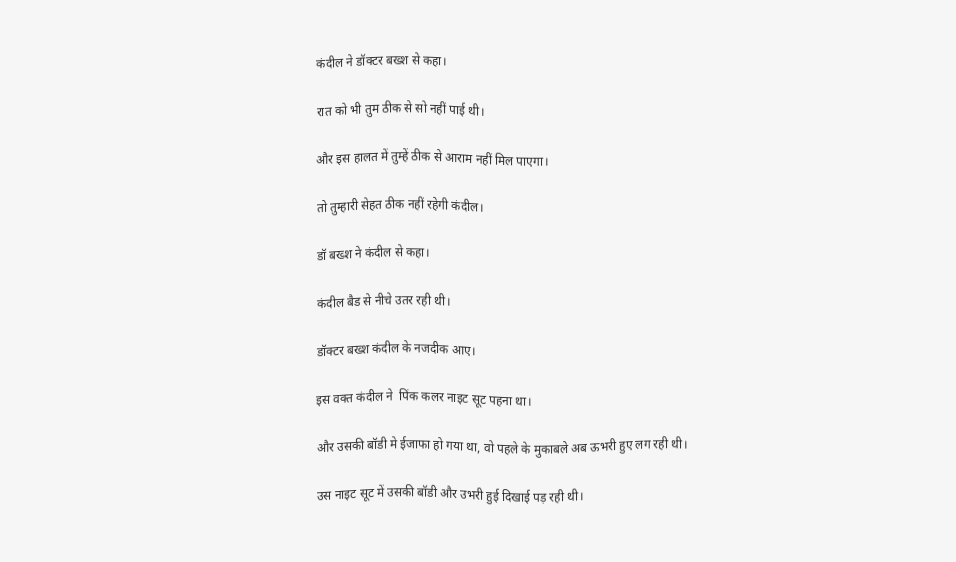कंदील ने डॉक्टर बख्श से कहा।

रात को भी तुम ठीक से सो नहीं पाई थी।

और इस हालत में तुम्हें ठीक से आराम नहीं मिल पाएगा।

तो तुम्हारी सेहत ठीक नहीं रहेगी कंदील।

डॉ बख्श ने कंदील से कहा।

कंदील बैड से नीचे उतर रही थी।

डॉक्टर बख्श कंदील के नजदीक आए।

इस वक्त कंदील ने  पिंक कलर नाइट सूट पहना था।

और उसकी बॉडी मे ईजाफा हो गया था, वो पहले के मुकाबले अब ऊभरी हुए लग रही थी।

उस नाइट सूट में उसकी बॉडी और उभरी हुई दिखाई पड़ रही थी।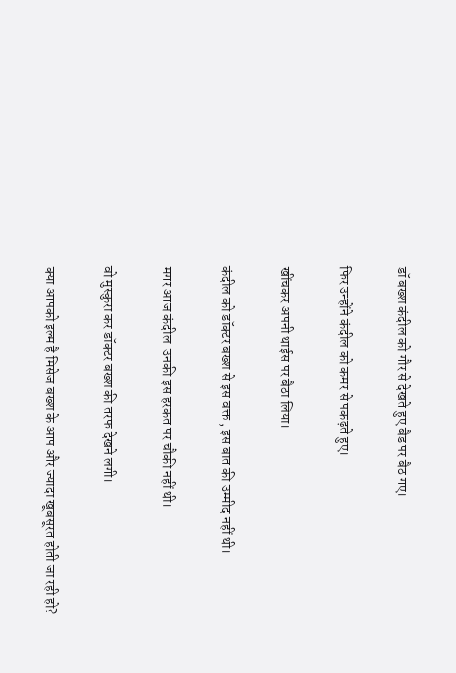डॉ बख्श कंदील को गौर से देखते हुए बैड पर बैठ गए।

फिर उन्होंने कंदील को कमर से पकढ़ते हुए।

खींचकर अपनी थाईस पर बैठा लिया।

कंदील को डॉक्टर बख्श से इस वक्त , इस बात की उम्मीद नहीं थी।

मगर आज कंदील  उनकी इस हरकत पर चौकी नहीं थी।

वो मुस्कुरा कर डॉक्टर बख्श की तरफ देखने लगी।

क्या आपको इल्म है मिसेज बख्श के आप और ज्यादा खूबसूरत होती जा रही हो?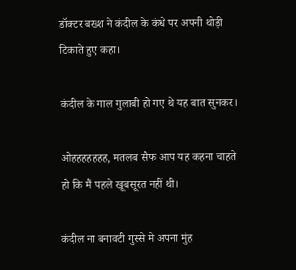डॉक्टर बख्श ने कंदील के कंधे पर अपनी थोड़ी टिकाते हुए कहा।

कंदील के गाल गुलाबी हो गए थे यह बात सुनकर।

ओहहहहहहह, मतलब सैफ आप यह कहना चाहते हो कि मैं पहले खूबसूरत नहीं थी।

कंदील ना बनावटी गुस्से मे अपना मुंह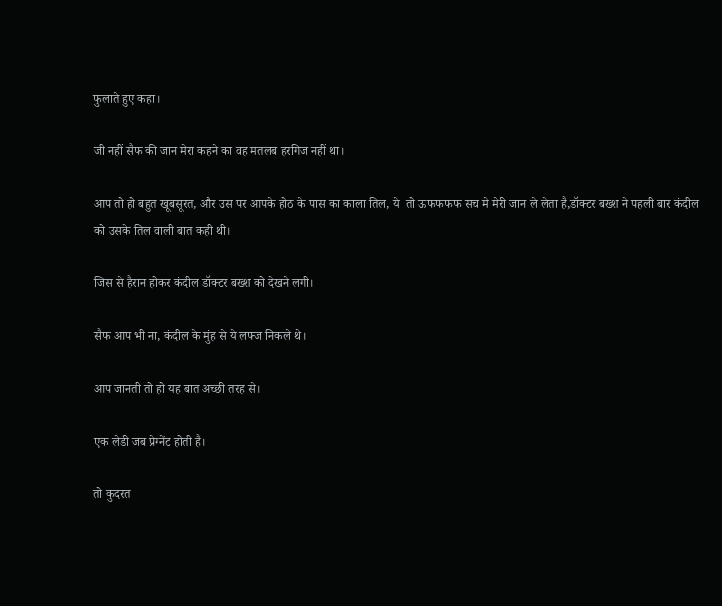फुलाते हुए कहा।

जी नहीं सैफ की जान मेरा कहने का वह मतलब हरगिज नहीं था।

आप तो हो बहुत खूबसूरत, और उस पर आपके होठ के पास का काला तिल, ये  तो ऊफफफफ सच मे मेरी जान ले लेता है,डॉक्टर बख्श ने पहली बार कंदील को उसके तिल वाली बात कही थी।

जिस से हैरान होकर कंदील डॉक्टर बख्श को देखने लगी।

सैफ आप भी ना, कंदील के मुंह से ये लफ्ज निकले थे।

आप जानती तो हो यह बात अच्छी तरह से।

एक लेडी जब प्रेग्नेंट होती है।

तो कुदरत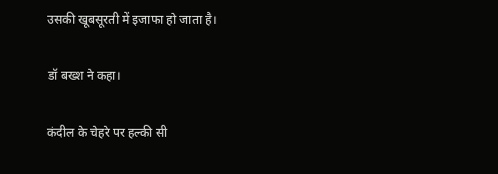उसकी खूबसूरती में इजाफा हो जाता है।

डॉ बख्श ने कहा।

कंदील के चेहरे पर हल्की सी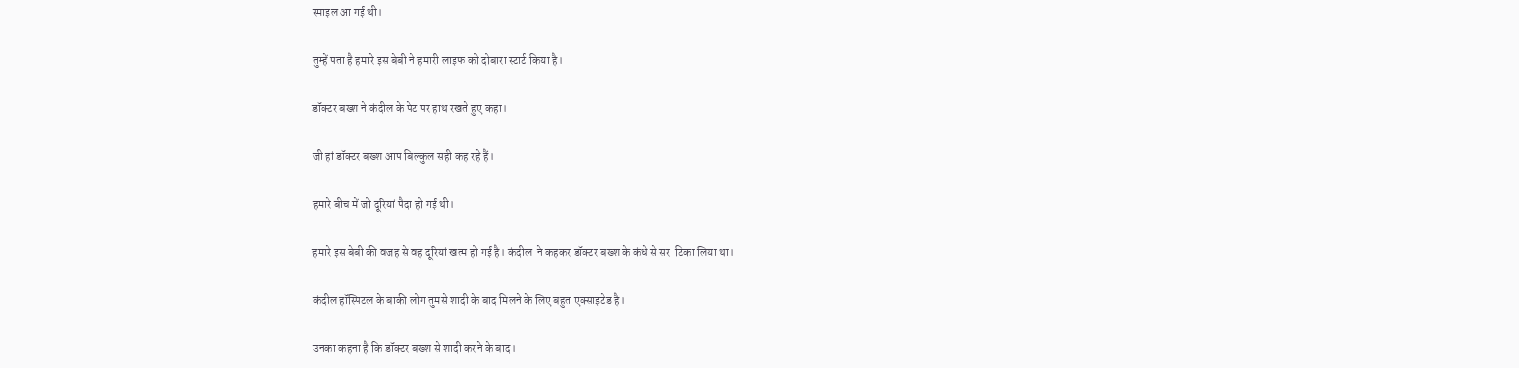स्माइल आ गई थी।

तुम्हें पता है हमारे इस बेबी ने हमारी लाइफ को दोबारा स्टार्ट किया है।

डॉक्टर बख्श ने कंदील के पेट पर हाथ रखते हुए कहा।

जी हां डॉक्टर बख्श आप बिल्कुल सही कह रहे हैं।

हमारे बीच में जो दूरियां पैदा हो गई थी।

हमारे इस बेबी की वजह से वह दूरियां खत्म हो गई है। कंदील  ने कहकर डॉक्टर बख्श के कंधे से सर  टिका लिया था।

कंदील हॉस्पिटल के बाकी लोग तुमसे शादी के बाद मिलने के लिए बहुत एक्साइटेड है।

उनका कहना है कि डॉक्टर बख्श से शादी करने के बाद।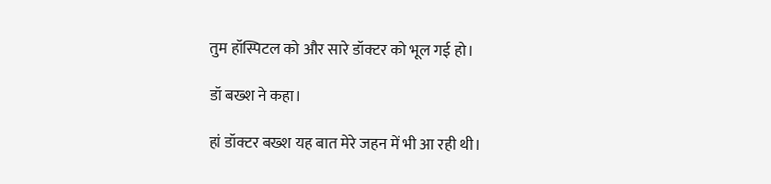तुम हॉस्पिटल को और सारे डॉक्टर को भूल गई हो।

डॉ बख्श ने कहा।

हां डॉक्टर बख्श यह बात मेरे जहन में भी आ रही थी।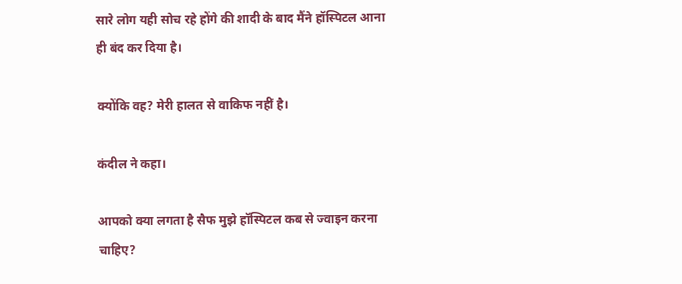सारे लोग यही सोच रहे होंगे की शादी के बाद मैंने हॉस्पिटल आना ही बंद कर दिया है।

क्योंकि वह? मेरी हालत से वाकिफ नहीं है।

कंदील ने कहा।

आपको क्या लगता है सैफ मुझे हॉस्पिटल कब से ज्वाइन करना चाहिए?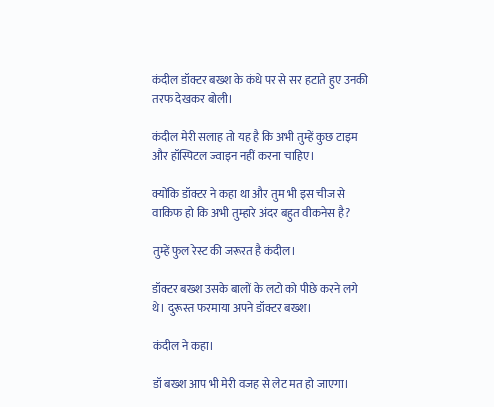कंदील डॉक्टर बख्श के कंधे पर से सर हटाते हुए उनकी तरफ देखकर बोली।

कंदील मेरी सलाह तो यह है कि अभी तुम्हें कुछ टाइम और हॉस्पिटल ज्वाइन नहीं करना चाहिए।

क्योंकि डॉक्टर ने कहा था और तुम भी इस चीज से वाकिफ हो कि अभी तुम्हारे अंदर बहुत वीकनेस है?

तुम्हें फुल रेस्ट की जरूरत है कंदील।

डॉक्टर बख्श उसके बालों के लटो को पीछे करने लगे थे। दुरूस्त फरमाया अपने डॉक्टर बख्श।

कंदील ने कहा।

डॉ बख्श आप भी मेरी वजह से लेट मत हो जाएगा।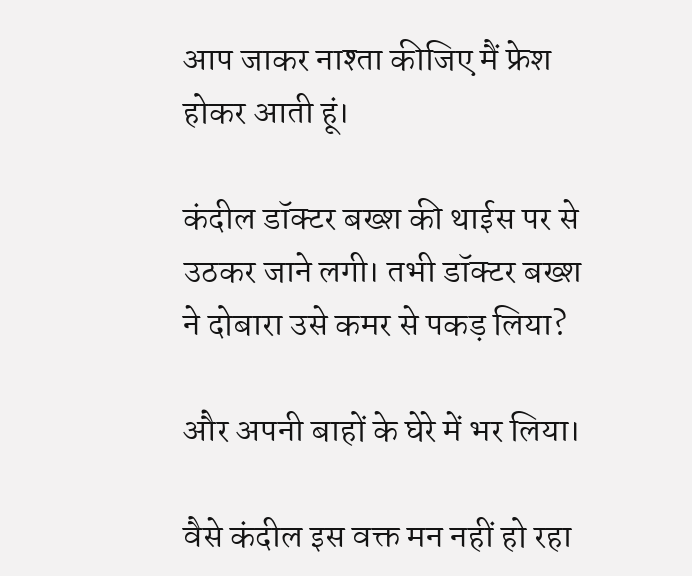आप जाकर नाश्ता कीजिए मैं फ्रेश होकर आती हूं।

कंदील डॉक्टर बख्श की थाईस पर से उठकर जाने लगी। तभी डॉक्टर बख्श ने दोबारा उसे कमर से पकड़ लिया?

और अपनी बाहों के घेरे में भर लिया।

वैसे कंदील इस वक्त मन नहीं हो रहा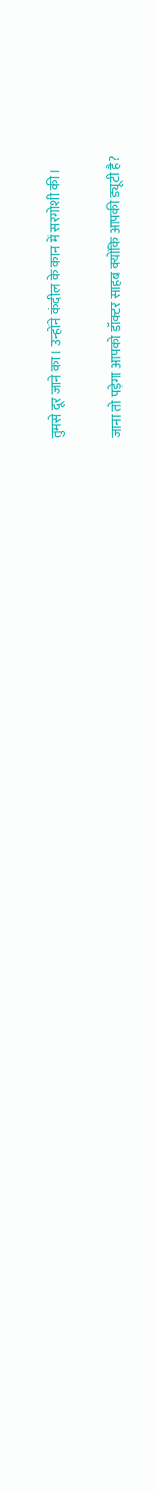तुमसे दूर जाने का। उन्होंने कंदील के कान में सरगोशी की।

जाना तो पड़ेगा आपको डॉक्टर साहब क्योंकि आपकी ड्यूटी है?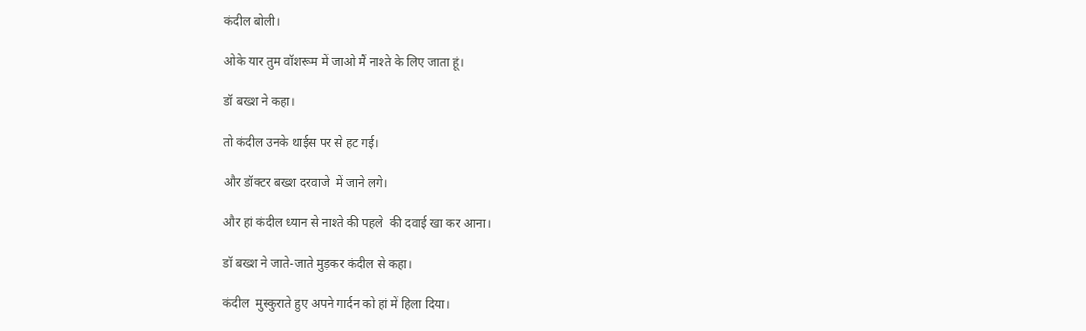कंदील बोली।

ओके यार तुम वॉशरूम में जाओ मैं नाश्ते के लिए जाता हूं।

डॉ बख्श ने कहा।

तो कंदील उनके थाईस पर से हट गई।

और डॉक्टर बख्श दरवाजे  में जाने लगे।

और हां कंदील ध्यान से नाश्ते की पहले  की दवाई खा कर आना।

डॉ बख्श ने जाते-जाते मुड़कर कंदील से कहा।

कंदील  मुस्कुराते हुए अपने गार्दन को हां में हिला दिया।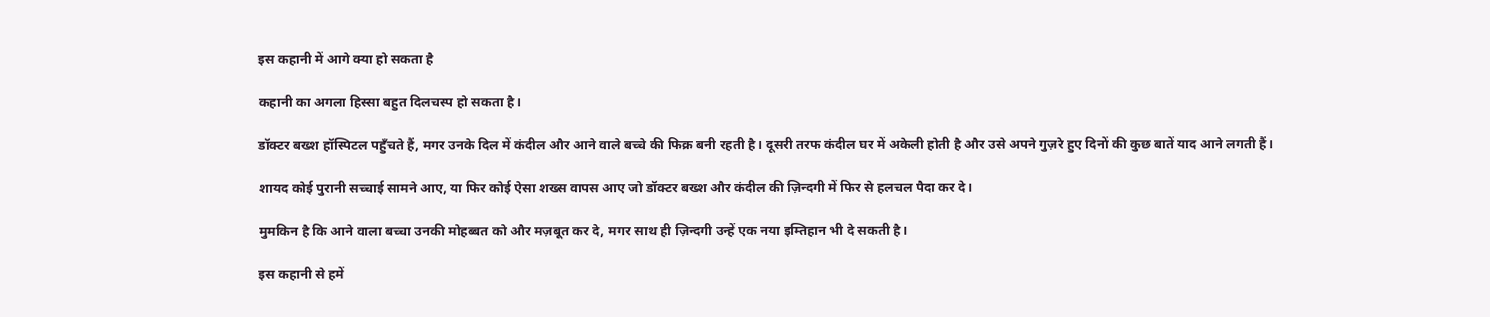इस कहानी में आगे क्या हो सकता है

कहानी का अगला हिस्सा बहुत दिलचस्प हो सकता है।

डॉक्टर बख्श हॉस्पिटल पहुँचते हैं, मगर उनके दिल में कंदील और आने वाले बच्चे की फिक्र बनी रहती है। दूसरी तरफ कंदील घर में अकेली होती है और उसे अपने गुज़रे हुए दिनों की कुछ बातें याद आने लगती हैं।

शायद कोई पुरानी सच्चाई सामने आए, या फिर कोई ऐसा शख्स वापस आए जो डॉक्टर बख्श और कंदील की ज़िन्दगी में फिर से हलचल पैदा कर दे।

मुमकिन है कि आने वाला बच्चा उनकी मोहब्बत को और मज़बूत कर दे, मगर साथ ही ज़िन्दगी उन्हें एक नया इम्तिहान भी दे सकती है।

इस कहानी से हमें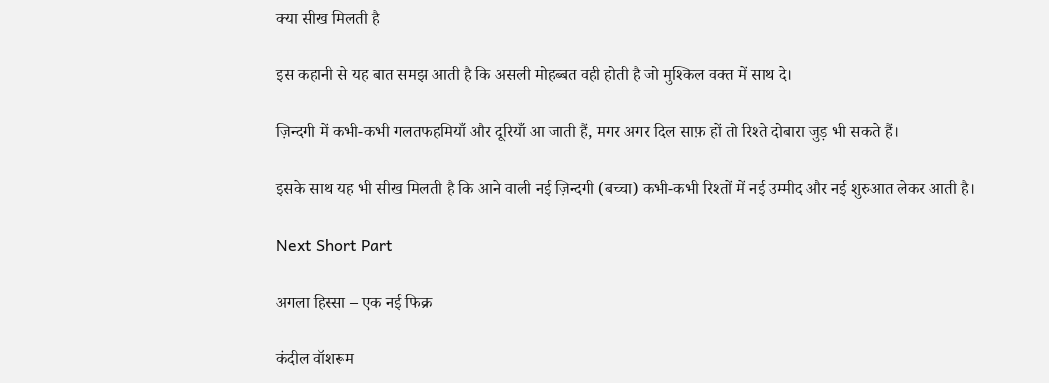क्या सीख मिलती है

इस कहानी से यह बात समझ आती है कि असली मोहब्बत वही होती है जो मुश्किल वक्त में साथ दे।

ज़िन्दगी में कभी-कभी गलतफहमियाँ और दूरियाँ आ जाती हैं, मगर अगर दिल साफ़ हों तो रिश्ते दोबारा जुड़ भी सकते हैं।

इसके साथ यह भी सीख मिलती है कि आने वाली नई ज़िन्दगी (बच्चा) कभी-कभी रिश्तों में नई उम्मीद और नई शुरुआत लेकर आती है।

Next Short Part

अगला हिस्सा – एक नई फिक्र

कंदील वॉशरूम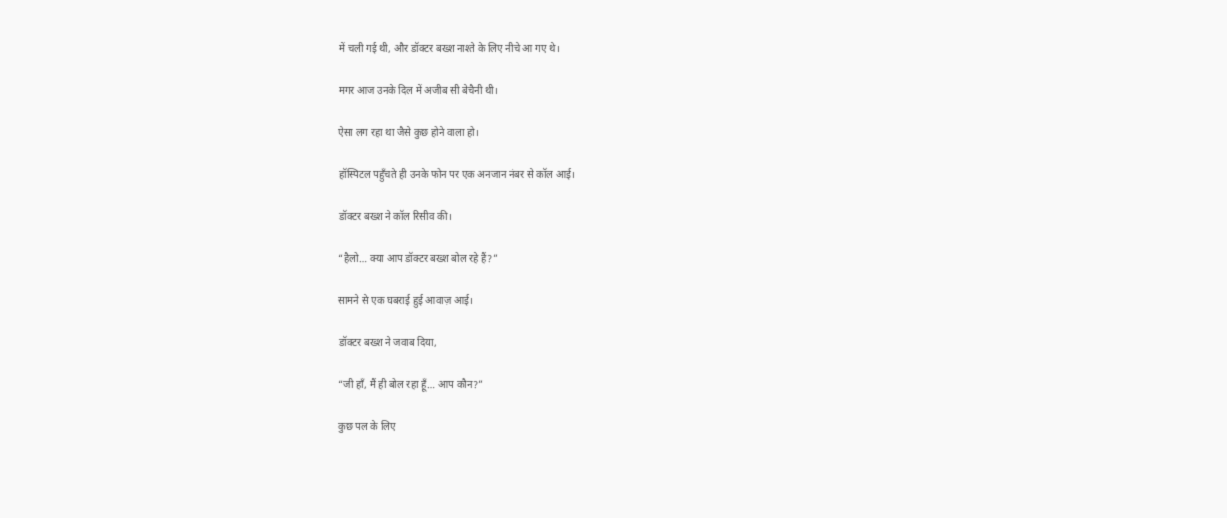में चली गई थी, और डॉक्टर बख्श नाश्ते के लिए नीचे आ गए थे।

मगर आज उनके दिल में अजीब सी बेचैनी थी।

ऐसा लग रहा था जैसे कुछ होने वाला हो।

हॉस्पिटल पहुँचते ही उनके फोन पर एक अनजान नंबर से कॉल आई।

डॉक्टर बख्श ने कॉल रिसीव की।

“हैलो… क्या आप डॉक्टर बख्श बोल रहे हैं?”

सामने से एक घबराई हुई आवाज़ आई।

डॉक्टर बख्श ने जवाब दिया,

“जी हाँ, मैं ही बोल रहा हूँ… आप कौन?”

कुछ पल के लिए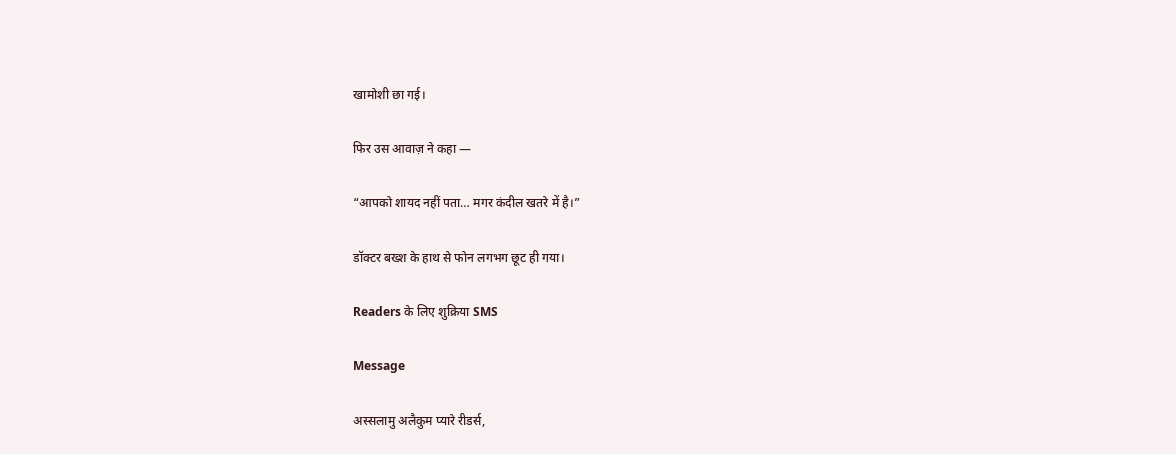खामोशी छा गई।

फिर उस आवाज़ ने कहा —

“आपको शायद नहीं पता… मगर कंदील खतरे में है।”

डॉक्टर बख्श के हाथ से फोन लगभग छूट ही गया।

Readers के लिए शुक्रिया SMS

Message

अस्सलामु अलैकुम प्यारे रीडर्स,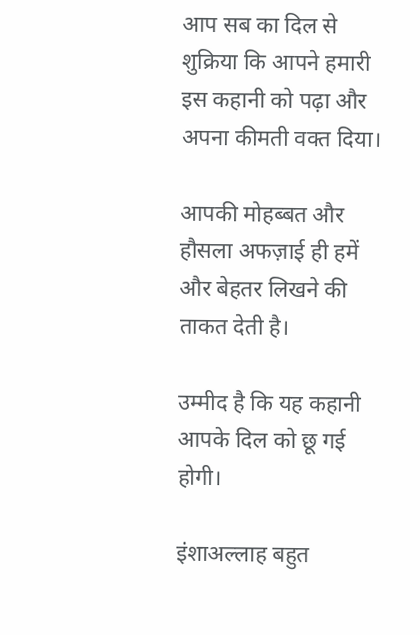आप सब का दिल से शुक्रिया कि आपने हमारी इस कहानी को पढ़ा और अपना कीमती वक्त दिया।

आपकी मोहब्बत और हौसला अफज़ाई ही हमें और बेहतर लिखने की ताकत देती है।

उम्मीद है कि यह कहानी आपके दिल को छू गई होगी।

इंशाअल्लाह बहुत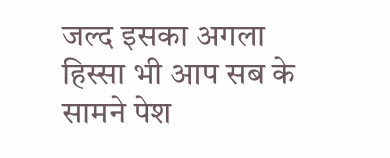जल्द इसका अगला हिस्सा भी आप सब के सामने पेश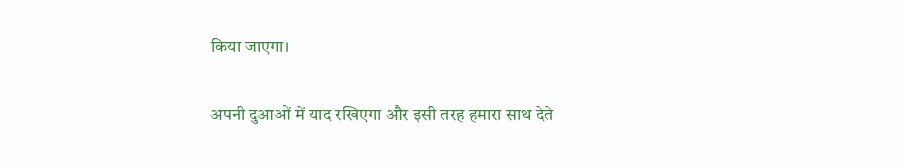किया जाएगा।

अपनी दुआओं में याद रखिएगा और इसी तरह हमारा साथ देते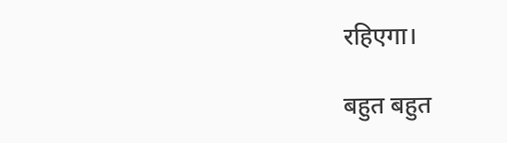रहिएगा।

बहुत बहुत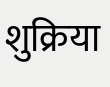शुक्रिया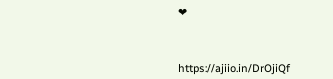❤



https://ajiio.in/DrOjiQf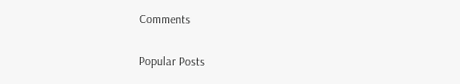Comments

Popular Posts